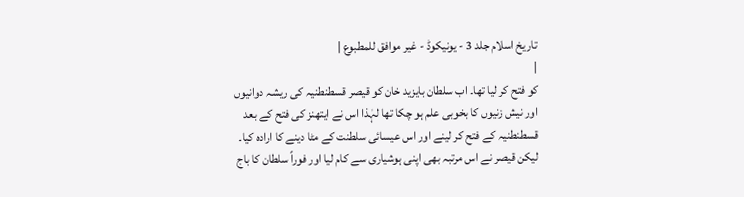تاریخ اسلام جلد 3 - یونیکوڈ - غیر موافق للمطبوع |
|
کو فتح کر لیا تھا۔ اب سلطان بایزید خان کو قیصر قسطنطنیہ کی ریشہ دوانیوں اور نیش زنیوں کا بخوبی علم ہو چکا تھا لہٰذا اس نے ایتھنز کی فتح کے بعد قسطنطنیہ کے فتح کر لینے اور اس عیسائی سلطنت کے مٹا دینے کا ارادہ کیا۔ لیکن قیصر نے اس مرتبہ بھی اپنی ہوشیاری سے کام لیا اور فوراً سلطان کا باج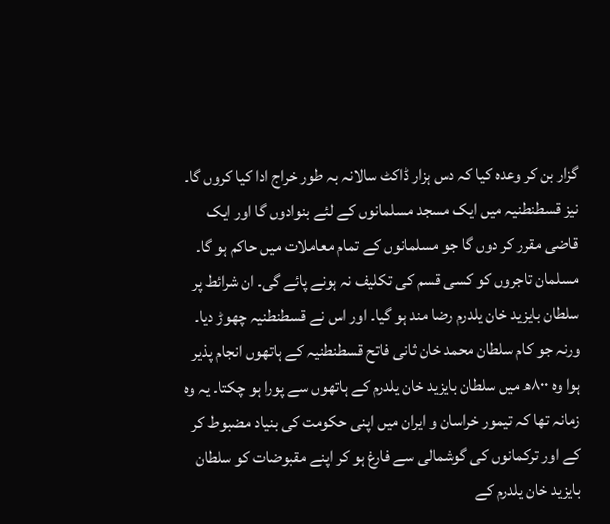گزار بن کر وعدہ کیا کہ دس ہزار ڈاکٹ سالانہ بہ طور خراج ادا کیا کروں گا۔ نیز قسطنطنیہ میں ایک مسجد مسلمانوں کے لئے بنوادوں گا اور ایک قاضی مقرر کر دوں گا جو مسلمانوں کے تمام معاملات میں حاکم ہو گا۔ مسلمان تاجروں کو کسی قسم کی تکلیف نہ ہونے پائے گی۔ ان شرائط پر سلطان بایزید خان یلدرم رضا مند ہو گیا۔ اور اس نے قسطنطنیہ چھوڑ دیا۔ ورنہ جو کام سلطان محمد خان ثانی فاتح قسطنطنیہ کے ہاتھوں انجام پذیر ہوا وہ ۸۰۰ھ میں سلطان بایزید خان یلدرم کے ہاتھوں سے پورا ہو چکتا۔ یہ وہ زمانہ تھا کہ تیمور خراسان و ایران میں اپنی حکومت کی بنیاد مضبوط کر کے اور ترکمانوں کی گوشمالی سے فارغ ہو کر اپنے مقبوضات کو سلطان بایزید خان یلدرم کے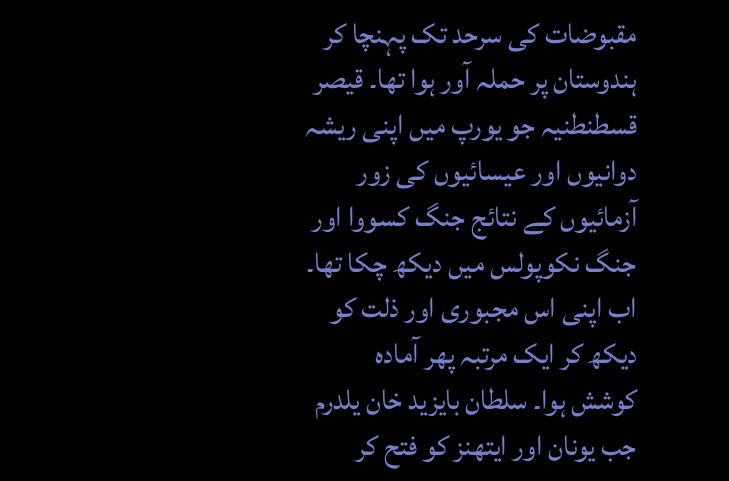مقبوضات کی سرحد تک پہنچا کر ہندوستان پر حملہ آور ہوا تھا۔ قیصر قسطنطنیہ جو یورپ میں اپنی ریشہ دوانیوں اور عیسائیوں کی زور آزمائیوں کے نتائج جنگ کسووا اور جنگ نکوپولس میں دیکھ چکا تھا۔ اب اپنی اس مجبوری اور ذلت کو دیکھ کر ایک مرتبہ پھر آمادہ کوشش ہوا۔ سلطان بایزید خان یلدرم جب یونان اور ایتھنز کو فتح کر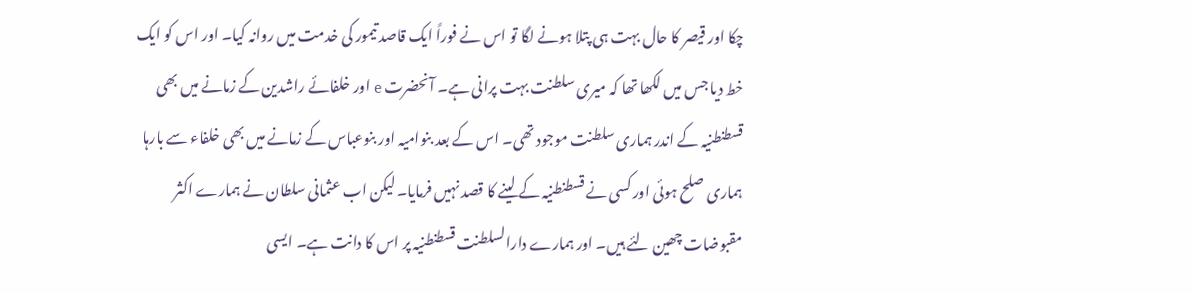چکا اور قیصر کا حال بہت ہی پتلا ہونے لگا تو اس نے فوراً ایک قاصد تیمور کی خدمت میں روانہ کیا۔ اور اس کو ایک خط دیا جس میں لکھا تھا کہ میری سلطنت بہت پرانی ہے۔ آنحضرت e اور خلفائے راشدین کے زمانے میں بھی قسطنطنیہ کے اندر ہماری سلطنت موجود تھی۔ اس کے بعد بنوامیہ اور بنوعباس کے زمانے میں بھی خلفاء سے بارہا ہماری صلح ہوئی اور کسی نے قسطنطنیہ کے لینے کا قصد نہیں فرمایا۔ لیکن اب عثمانی سلطان نے ہمارے اکثر مقبوضات چھین لئے ہیں۔ اور ہمارے دارالسلطنت قسطنطنیہ پر اس کا دانت ہے۔ ایسی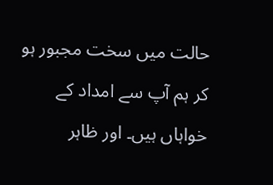حالت میں سخت مجبور ہو کر ہم آپ سے امداد کے خواہاں ہیں۔ اور ظاہر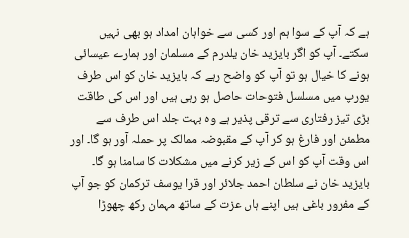ہے کہ آپ کے سوا ہم اور کسی سے خواہان امداد ہو بھی نہیں سکتے۔ آپ کو اگر بایزید خان یلدرم کے مسلمان اور ہمارے عیسائی ہونے کا خیال ہو تو آپ کو واضح رہے کہ بایزید خان کو اس طرف یورپ میں مسلسل فتوحات حاصل ہو رہی ہیں اور اس کی طاقت بڑی تیز رفتاری سے ترقی پذیر ہے وہ بہت جلد اس طرف سے مطمئن اور فارغ ہو کر آپ کے مقبوضہ ممالک پر حملہ آور ہو گا۔ اور اس وقت آپ کو اس کے زیر کرنے میں مشکلات کا سامنا ہو گا۔ بایزید خان نے سلطان احمد جلائر اور قرا یوسف ترکمان کو جو آپ کے مفرور باغی ہیں اپنے ہاں عزت کے ساتھ مہمان رکھ چھوڑا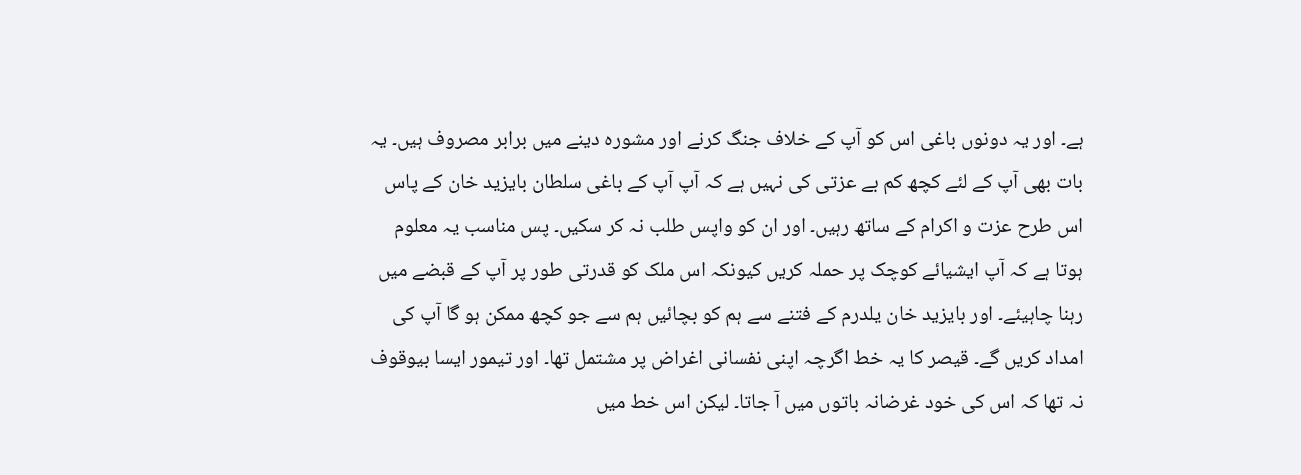ہے۔ اور یہ دونوں باغی اس کو آپ کے خلاف جنگ کرنے اور مشورہ دینے میں برابر مصروف ہیں۔ یہ بات بھی آپ کے لئے کچھ کم بے عزتی کی نہیں ہے کہ آپ آپ کے باغی سلطان بایزید خان کے پاس اس طرح عزت و اکرام کے ساتھ رہیں۔ اور ان کو واپس طلب نہ کر سکیں۔ پس مناسب یہ معلوم ہوتا ہے کہ آپ ایشیائے کوچک پر حملہ کریں کیونکہ اس ملک کو قدرتی طور پر آپ کے قبضے میں رہنا چاہیئے۔ اور بایزید خان یلدرم کے فتنے سے ہم کو بچائیں ہم سے جو کچھ ممکن ہو گا آپ کی امداد کریں گے۔ قیصر کا یہ خط اگرچہ اپنی نفسانی اغراض پر مشتمل تھا۔ اور تیمور ایسا بیوقوف نہ تھا کہ اس کی خود غرضانہ باتوں میں آ جاتا۔ لیکن اس خط میں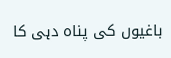باغیوں کی پناہ دہی کا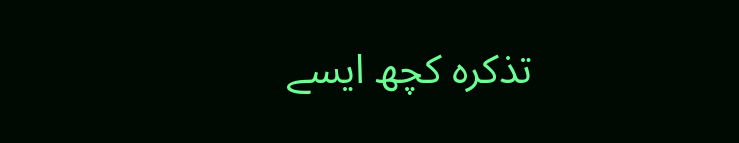تذکرہ کچھ ایسے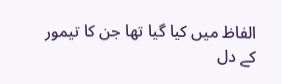الفاظ میں کیا گیا تھا جن کا تیمور کے دل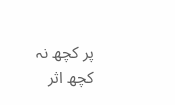پر کچھ نہ کچھ اثر